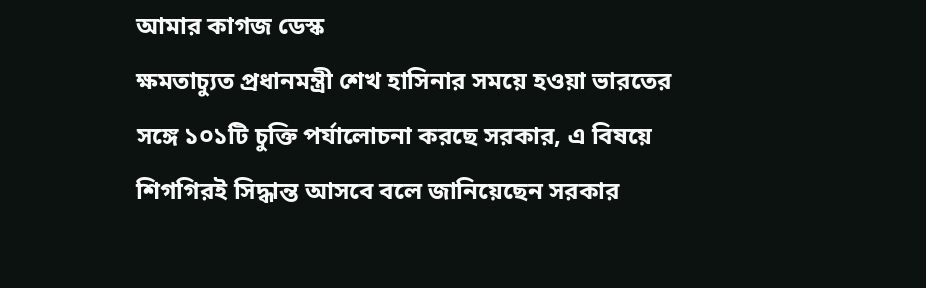আমার কাগজ ডেস্ক
ক্ষমতাচ্যুত প্রধানমন্ত্রী শেখ হাসিনার সময়ে হওয়া ভারতের সঙ্গে ১০১টি চুক্তি পর্যালোচনা করছে সরকার, এ বিষয়ে শিগগিরই সিদ্ধান্ত আসবে বলে জানিয়েছেন সরকার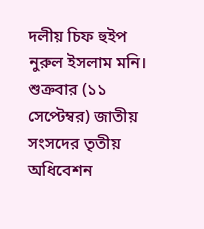দলীয় চিফ হুইপ নুরুল ইসলাম মনি।
শুক্রবার (১১ সেপ্টেম্বর) জাতীয় সংসদের তৃতীয় অধিবেশন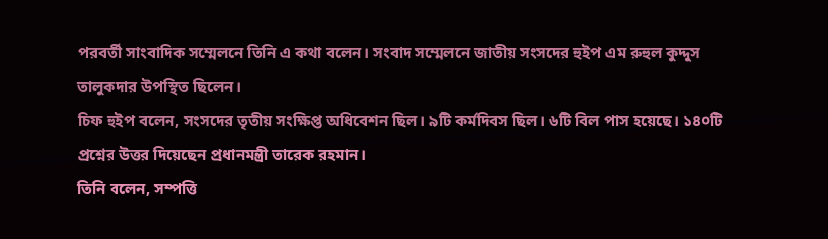পরবর্তী সাংবাদিক সম্মেলনে তিনি এ কথা বলেন। সংবাদ সম্মেলনে জাতীয় সংসদের হুইপ এম রুহুল কুদ্দুস তালুকদার উপস্থিত ছিলেন।
চিফ হুইপ বলেন, সংসদের তৃতীয় সংক্ষিপ্ত অধিবেশন ছিল। ৯টি কর্মদিবস ছিল। ৬টি বিল পাস হয়েছে। ১৪০টি প্রশ্নের উত্তর দিয়েছেন প্রধানমন্ত্রী তারেক রহমান।
তিনি বলেন, সম্পত্তি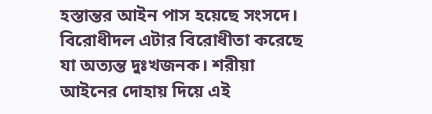হস্তান্তর আইন পাস হয়েছে সংসদে। বিরোধীদল এটার বিরোধীতা করেছে যা অত্যন্ত দুঃখজনক। শরীয়া আইনের দোহায় দিয়ে এই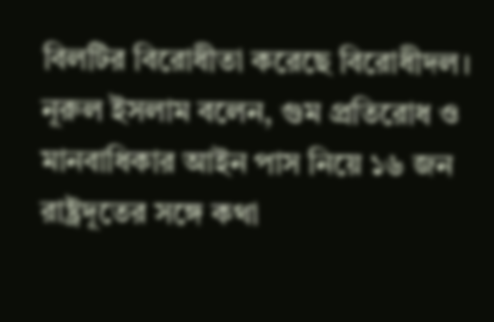বিলটির বিরোধীতা করেছে বিরোধীদল।
নূরুল ইসলাম বলেন, গুম প্রতিরোধ ও মানবাধিকার আইন পাস নিয়ে ১৬ জন রাষ্ট্রদূতের সঙ্গে কথা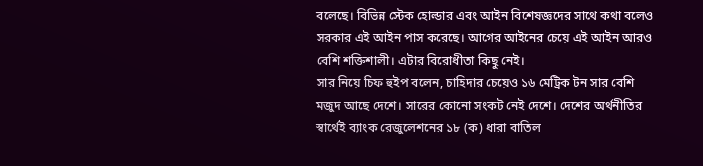বলেছে। বিভিন্ন স্টেক হোল্ডার এবং আইন বিশেষজ্ঞদের সাথে কথা বলেও সরকার এই আইন পাস করেছে। আগের আইনের চেয়ে এই আইন আরও বেশি শক্তিশালী। এটার বিরোধীতা কিছু নেই।
সার নিয়ে চিফ হুইপ বলেন, চাহিদার চেয়েও ১৬ মেট্রিক টন সার বেশি মজুদ আছে দেশে। সারের কোনো সংকট নেই দেশে। দেশের অর্থনীতির স্বার্থেই ব্যাংক রেজুলেশনের ১৮ (ক) ধারা বাতিল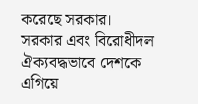করেছে সরকার। সরকার এবং বিরোধীদল ঐক্যবদ্ধভাবে দেশকে এগিয়ে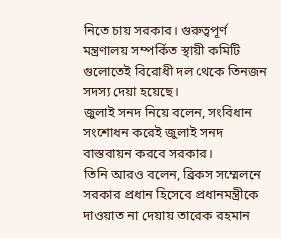নিতে চায় সরকার। গুরুত্বপূর্ণ মন্ত্রণালয় সম্পর্কিত স্থায়ী কমিটি গুলোতেই বিরোধী দল থেকে তিনজন সদস্য দেয়া হয়েছে।
জুলাই সনদ নিয়ে বলেন, সংবিধান সংশোধন করেই জুলাই সনদ বাস্তবায়ন করবে সরকার।
তিনি আরও বলেন, ব্রিকস সম্মেলনে সরকার প্রধান হিসেবে প্রধানমন্ত্রীকে দাওয়াত না দেয়ায় তারেক রহমান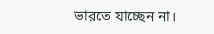ভারতে যাচ্ছেন না।